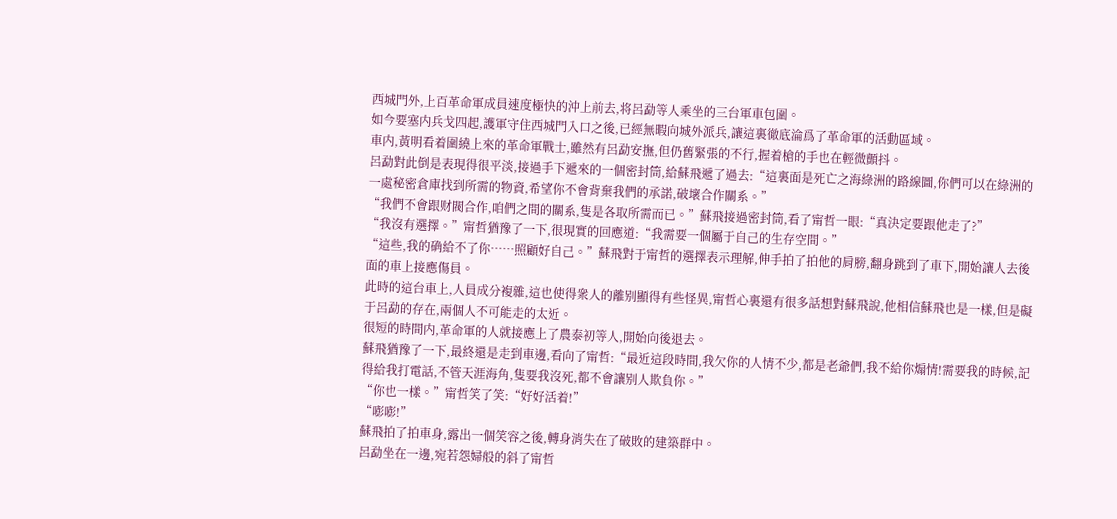西城門外,上百革命軍成員速度極快的沖上前去,将呂勐等人乘坐的三台軍車包圍。
如今要塞内兵戈四起,護軍守住西城門入口之後,已經無暇向城外派兵,讓這裏徹底淪爲了革命軍的活動區域。
車内,黃明看着圍繞上來的革命軍戰士,雖然有呂勐安撫,但仍舊緊張的不行,握着槍的手也在輕微顫抖。
呂勐對此倒是表現得很平淡,接過手下遞來的一個密封筒,給蘇飛遞了過去:“這裏面是死亡之海綠洲的路線圖,你們可以在綠洲的一處秘密倉庫找到所需的物資,希望你不會背棄我們的承諾,破壞合作關系。”
“我們不會跟财閥合作,咱們之間的關系,隻是各取所需而已。”蘇飛接過密封筒,看了甯哲一眼:“真決定要跟他走了?”
“我沒有選擇。”甯哲猶豫了一下,很現實的回應道:“我需要一個屬于自己的生存空間。”
“這些,我的确給不了你……照顧好自己。”蘇飛對于甯哲的選擇表示理解,伸手拍了拍他的肩膀,翻身跳到了車下,開始讓人去後面的車上接應傷員。
此時的這台車上,人員成分複雜,這也使得衆人的離别顯得有些怪異,甯哲心裏還有很多話想對蘇飛說,他相信蘇飛也是一樣,但是礙于呂勐的存在,兩個人不可能走的太近。
很短的時間内,革命軍的人就接應上了農泰初等人,開始向後退去。
蘇飛猶豫了一下,最終還是走到車邊,看向了甯哲:“最近這段時間,我欠你的人情不少,都是老爺們,我不給你煽情!需要我的時候,記得給我打電話,不管天涯海角,隻要我沒死,都不會讓别人欺負你。”
“你也一樣。”甯哲笑了笑:“好好活着!”
“嘭嘭!”
蘇飛拍了拍車身,露出一個笑容之後,轉身消失在了破敗的建築群中。
呂勐坐在一邊,宛若怨婦般的斜了甯哲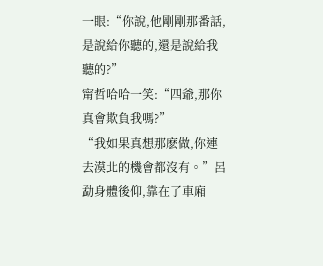一眼:“你說,他剛剛那番話,是說給你聽的,還是說給我聽的?”
甯哲哈哈一笑:“四爺,那你真會欺負我嗎?”
“我如果真想那麽做,你連去漠北的機會都沒有。”呂勐身體後仰,靠在了車廂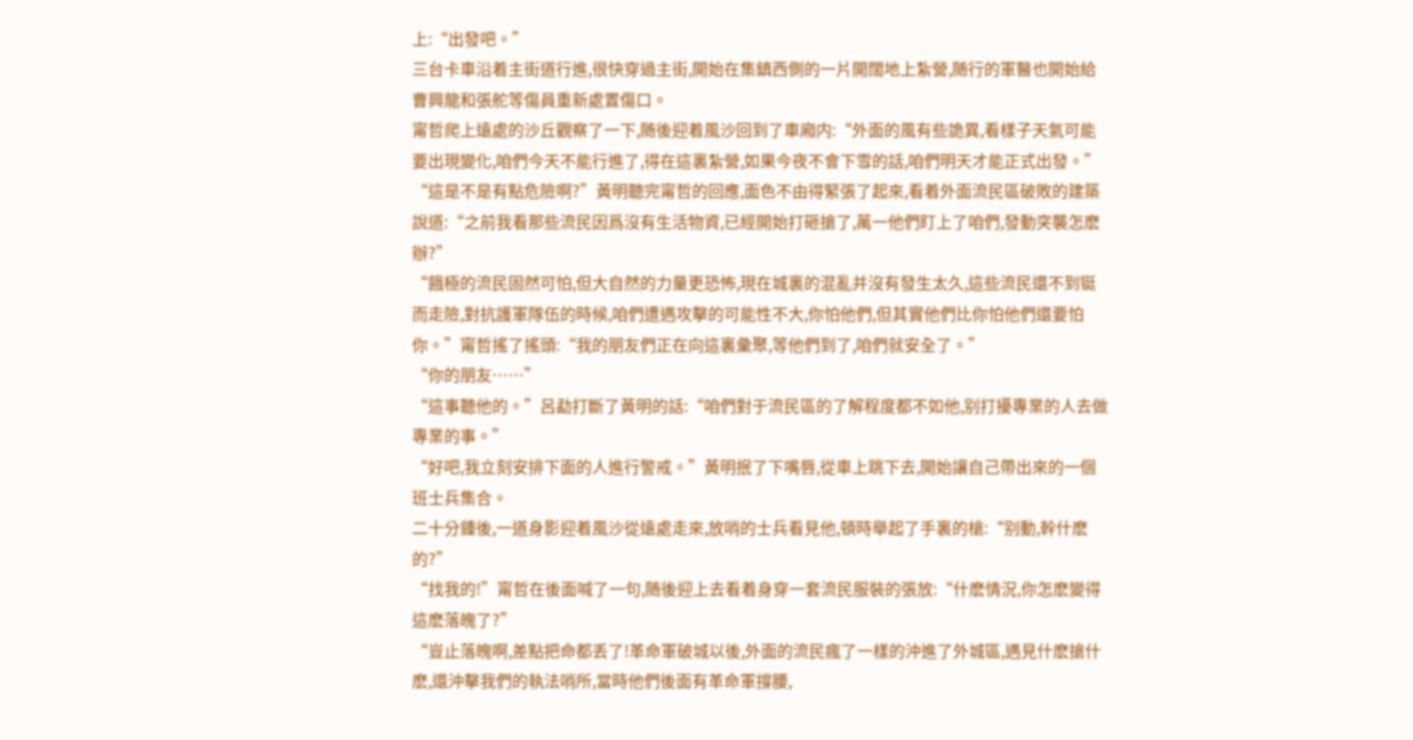上:“出發吧。”
三台卡車沿着主街道行進,很快穿過主街,開始在集鎮西側的一片開闊地上紮營,随行的軍醫也開始給曹興龍和張舵等傷員重新處置傷口。
甯哲爬上遠處的沙丘觀察了一下,随後迎着風沙回到了車廂内:“外面的風有些詭異,看樣子天氣可能要出現變化,咱們今天不能行進了,得在這裏紮營,如果今夜不會下雪的話,咱們明天才能正式出發。”
“這是不是有點危險啊?”黃明聽完甯哲的回應,面色不由得緊張了起來,看着外面流民區破敗的建築說道:“之前我看那些流民因爲沒有生活物資,已經開始打砸搶了,萬一他們盯上了咱們,發動突襲怎麽辦?”
“餓極的流民固然可怕,但大自然的力量更恐怖,現在城裏的混亂并沒有發生太久,這些流民還不到铤而走險,對抗護軍隊伍的時候,咱們遭遇攻擊的可能性不大,你怕他們,但其實他們比你怕他們還要怕你。”甯哲搖了搖頭:“我的朋友們正在向這裏彙聚,等他們到了,咱們就安全了。”
“你的朋友……”
“這事聽他的。”呂勐打斷了黃明的話:“咱們對于流民區的了解程度都不如他,别打擾專業的人去做專業的事。”
“好吧,我立刻安排下面的人進行警戒。”黃明抿了下嘴唇,從車上跳下去,開始讓自己帶出來的一個班士兵集合。
二十分鍾後,一道身影迎着風沙從遠處走來,放哨的士兵看見他,頓時舉起了手裏的槍:“别動,幹什麽的?”
“找我的!”甯哲在後面喊了一句,随後迎上去看着身穿一套流民服裝的張放:“什麽情況,你怎麽變得這麽落魄了?”
“豈止落魄啊,差點把命都丢了!革命軍破城以後,外面的流民瘋了一樣的沖進了外城區,遇見什麽搶什麽,還沖擊我們的執法哨所,當時他們後面有革命軍撐腰,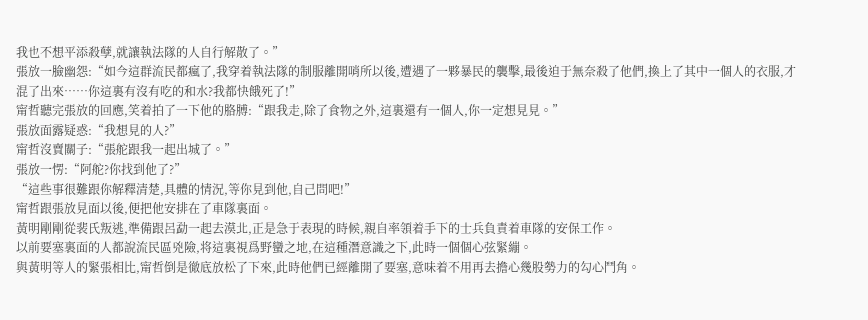我也不想平添殺孽,就讓執法隊的人自行解散了。”
張放一臉幽怨:“如今這群流民都瘋了,我穿着執法隊的制服離開哨所以後,遭遇了一夥暴民的襲擊,最後迫于無奈殺了他們,換上了其中一個人的衣服,才混了出來……你這裏有沒有吃的和水?我都快餓死了!”
甯哲聽完張放的回應,笑着拍了一下他的胳膊:“跟我走,除了食物之外,這裏還有一個人,你一定想見見。”
張放面露疑惑:“我想見的人?”
甯哲沒賣關子:“張舵跟我一起出城了。”
張放一愣:“阿舵?你找到他了?”
“這些事很難跟你解釋清楚,具體的情況,等你見到他,自己問吧!”
甯哲跟張放見面以後,便把他安排在了車隊裏面。
黃明剛剛從裴氏叛逃,準備跟呂勐一起去漠北,正是急于表現的時候,親自率領着手下的士兵負責着車隊的安保工作。
以前要塞裏面的人都說流民區兇險,将這裏視爲野蠻之地,在這種潛意識之下,此時一個個心弦緊繃。
與黃明等人的緊張相比,甯哲倒是徹底放松了下來,此時他們已經離開了要塞,意味着不用再去擔心幾股勢力的勾心鬥角。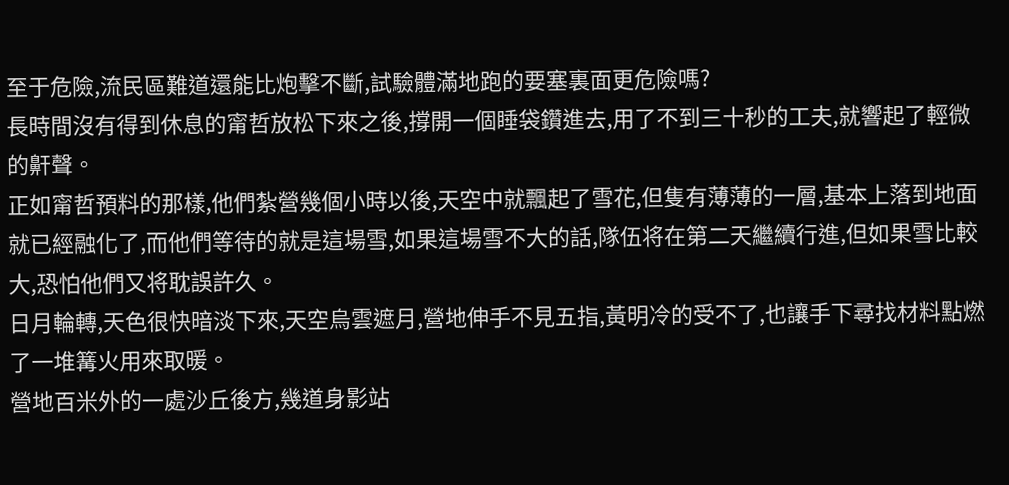至于危險,流民區難道還能比炮擊不斷,試驗體滿地跑的要塞裏面更危險嗎?
長時間沒有得到休息的甯哲放松下來之後,撐開一個睡袋鑽進去,用了不到三十秒的工夫,就響起了輕微的鼾聲。
正如甯哲預料的那樣,他們紮營幾個小時以後,天空中就飄起了雪花,但隻有薄薄的一層,基本上落到地面就已經融化了,而他們等待的就是這場雪,如果這場雪不大的話,隊伍将在第二天繼續行進,但如果雪比較大,恐怕他們又将耽誤許久。
日月輪轉,天色很快暗淡下來,天空烏雲遮月,營地伸手不見五指,黃明冷的受不了,也讓手下尋找材料點燃了一堆篝火用來取暖。
營地百米外的一處沙丘後方,幾道身影站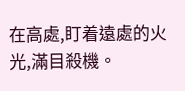在高處,盯着遠處的火光,滿目殺機。